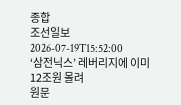종합
조선일보
2026-07-19T15:52:00
‘삼전닉스’ 레버리지에 이미 12조원 몰려
원문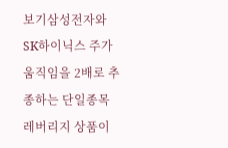보기삼성전자와 SK하이닉스 주가 움직임을 2배로 추종하는 단일종목 레버리지 상품이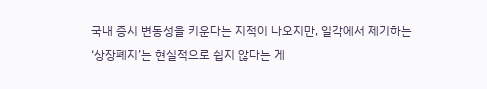국내 증시 변동성을 키운다는 지적이 나오지만, 일각에서 제기하는 ‘상장폐지’는 현실적으로 쉽지 않다는 게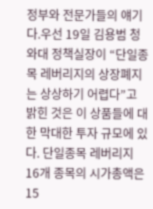정부와 전문가들의 얘기다.우선 19일 김용범 청와대 정책실장이 “단일종목 레버리지의 상장폐지는 상상하기 어렵다”고 밝힌 것은 이 상품들에 대한 막대한 투자 규모에 있다. 단일종목 레버리지 16개 종목의 시가총액은 15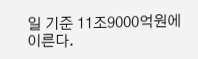일 기준 11조9000억원에 이른다.